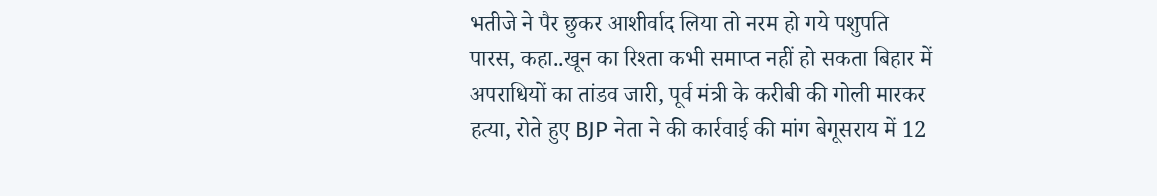भतीजे ने पैर छुकर आशीर्वाद लिया तो नरम हो गये पशुपति पारस, कहा..खून का रिश्ता कभी समाप्त नहीं हो सकता बिहार में अपराधियों का तांडव जारी, पूर्व मंत्री के करीबी की गोली मारकर हत्या, रोते हुए BJP नेता ने की कार्रवाई की मांग बेगूसराय में 12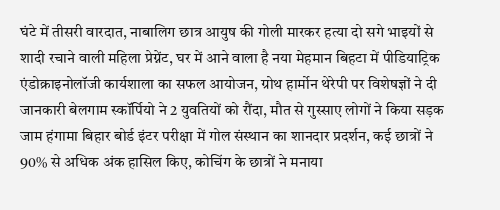घंटे में तीसरी वारदात, नाबालिग छात्र आयुष की गोली मारकर हत्या दो सगे भाइयों से शादी रचाने वाली महिला प्रेग्नेंट, घर में आने वाला है नया मेहमान बिहटा में पीडियाट्रिक एंडोक्राइनोलॉजी कार्यशाला का सफल आयोजन, ग्रोथ हार्मोन थेरेपी पर विशेषज्ञों ने दी जानकारी बेलगाम स्कॉर्पियो ने 2 युवतियों को रौंदा, मौत से गुस्साए लोगों ने किया सड़क जाम हंगामा बिहार बोर्ड इंटर परीक्षा में गोल संस्थान का शानदार प्रदर्शन, कई छात्रों ने 90% से अधिक अंक हासिल किए, कोचिंग के छात्रों ने मनाया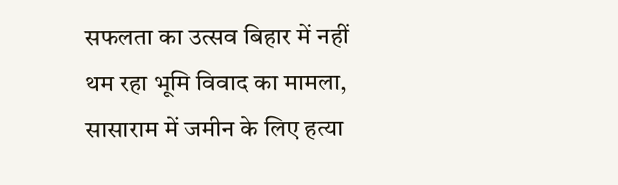सफलता का उत्सव बिहार में नहीं थम रहा भूमि विवाद का मामला, सासाराम में जमीन के लिए हत्या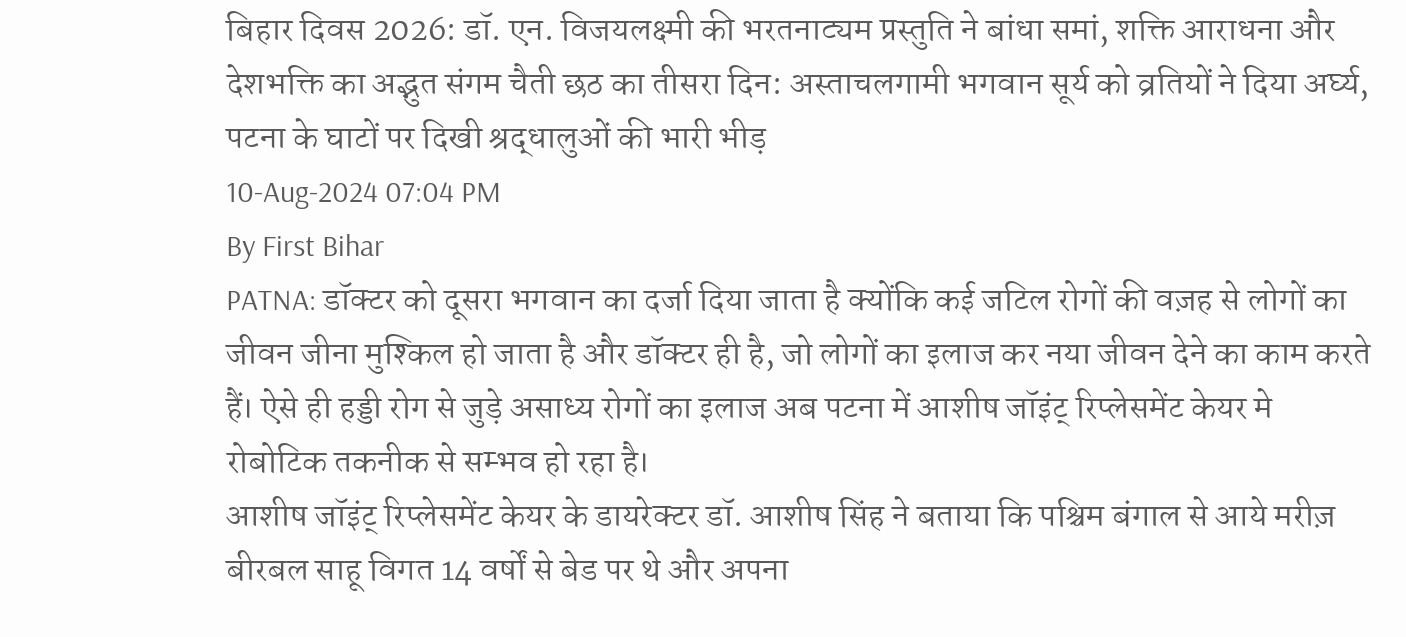बिहार दिवस 2026: डॉ. एन. विजयलक्ष्मी की भरतनाट्यम प्रस्तुति ने बांधा समां, शक्ति आराधना और देशभक्ति का अद्भुत संगम चैती छठ का तीसरा दिन: अस्ताचलगामी भगवान सूर्य को व्रतियों ने दिया अर्घ्य, पटना के घाटों पर दिखी श्रद्धालुओं की भारी भीड़
10-Aug-2024 07:04 PM
By First Bihar
PATNA: डॉक्टर को दूसरा भगवान का दर्जा दिया जाता है क्योंकि कई जटिल रोगों की वज़ह से लोगों का जीवन जीना मुश्किल हो जाता है और डॉक्टर ही है, जो लोगों का इलाज कर नया जीवन देने का काम करते हैं। ऐसे ही हड्डी रोग से जुड़े असाध्य रोगों का इलाज अब पटना में आशीष जॉइंट् रिप्लेसमेंट केयर मे रोबोटिक तकनीक से सम्भव हो रहा है।
आशीष जॉइंट् रिप्लेसमेंट केयर के डायरेक्टर डॉ. आशीष सिंह ने बताया कि पश्चिम बंगाल से आये मरीज़ बीरबल साहू विगत 14 वर्षों से बेड पर थे और अपना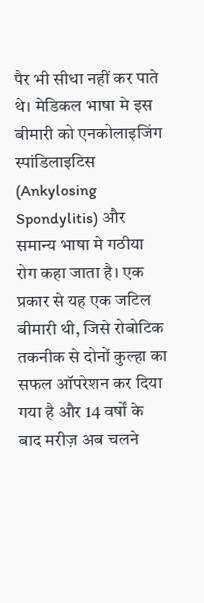पैर भी सीधा नहीं कर पाते थे। मेडिकल भाषा मे इस बीमारी को एनकोलाइजिंग स्पांडिलाइटिस (Ankylosing Spondylitis) और समान्य भाषा मे गठीया रोग कहा जाता है। एक प्रकार से यह एक जटिल बीमारी थी, जिसे रोबोटिक तकनीक से दोनों कुल्हा का सफल ऑपरेशन कर दिया गया है और 14 वर्षों के बाद मरीज़ अब चलने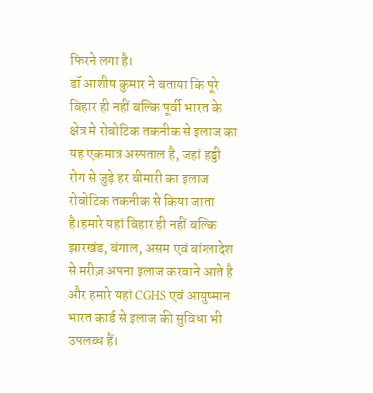फिरने लगा है।
डॉ आशीष कुमार ने बताया कि पूरे बिहार ही नहीं बल्कि पूर्वी भारत के क्षेत्र मे रोबोटिक तकनीक से इलाज का यह एकमात्र अस्पताल है, जहां हड्डी रोग से जुड़े हर बीमारी का इलाज रोबोटिक तकनीक से किया जाता है।हमारे यहां बिहार ही नहीं बल्कि झारखंड, बंगाल, असम एवं बांग्लादेश से मरीज़ अपना इलाज करवाने आते है और हमारे यहां CGHS एवं आयुष्मान भारत कार्ड से इलाज की सुविधा भी उपलब्ध हैं।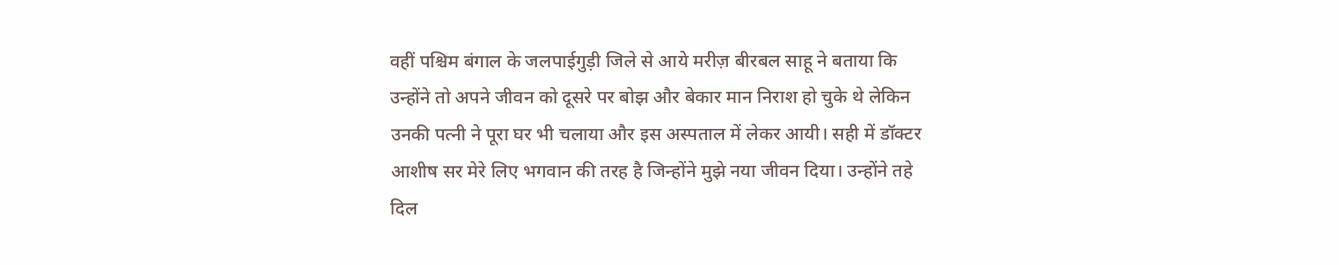वहीं पश्चिम बंगाल के जलपाईगुड़ी जिले से आये मरीज़ बीरबल साहू ने बताया कि उन्होंने तो अपने जीवन को दूसरे पर बोझ और बेकार मान निराश हो चुके थे लेकिन उनकी पत्नी ने पूरा घर भी चलाया और इस अस्पताल में लेकर आयी। सही में डॉक्टर आशीष सर मेरे लिए भगवान की तरह है जिन्होंने मुझे नया जीवन दिया। उन्होंने तहे दिल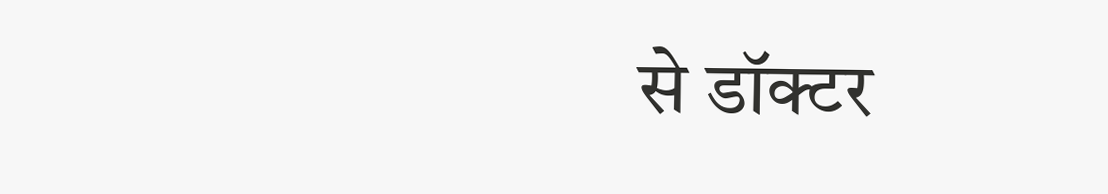से डॉक्टर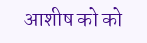आशीष को को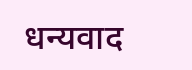धन्यवाद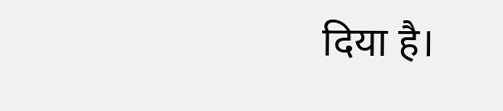दिया है।